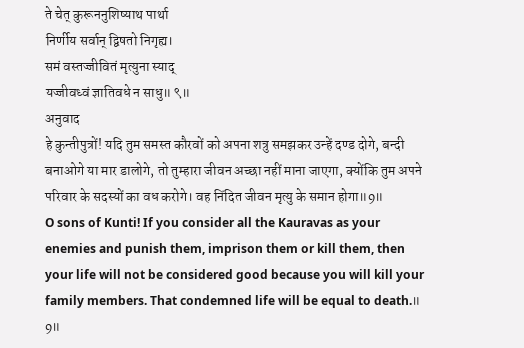ते चेत् कुरूननुशिष्याथ पार्था
निर्णीय सर्वान् द्विषतो निगृह्य।
समं वस्तज्जीवितं मृत्युना स्याद्
यज्जीवध्वं ज्ञातिवधे न साधु॥ ९॥
अनुवाद
हे कुन्तीपुत्रों! यदि तुम समस्त कौरवों को अपना शत्रु समझकर उन्हें दण्ड दोगे, बन्दी बनाओगे या मार डालोगे, तो तुम्हारा जीवन अच्छा नहीं माना जाएगा, क्योंकि तुम अपने परिवार के सदस्यों का वध करोगे। वह निंदित जीवन मृत्यु के समान होगा॥9॥
O sons of Kunti! If you consider all the Kauravas as your enemies and punish them, imprison them or kill them, then your life will not be considered good because you will kill your family members. That condemned life will be equal to death.॥ 9॥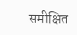समीक्षित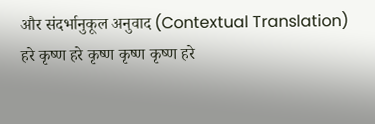और संदर्भानुकूल अनुवाद (Contextual Translation)
हरे कृष्ण हरे कृष्ण कृष्ण कृष्ण हरे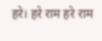हरे। हरे राम हरे राम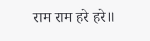राम राम हरे हरे॥